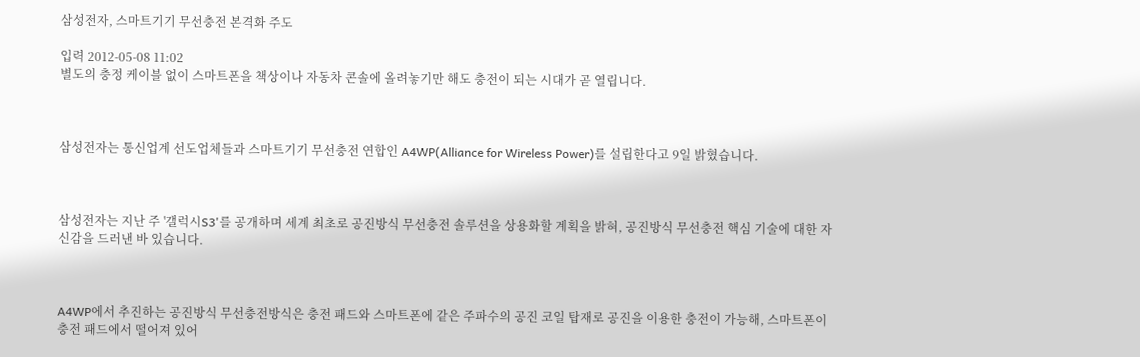삼성전자, 스마트기기 무선충전 본격화 주도

입력 2012-05-08 11:02
별도의 충정 케이블 없이 스마트폰을 책상이나 자동차 콘솔에 올려놓기만 해도 충전이 되는 시대가 곧 열립니다.



삼성전자는 통신업계 선도업체들과 스마트기기 무선충전 연합인 A4WP(Alliance for Wireless Power)를 설립한다고 9일 밝혔습니다.



삼성전자는 지난 주 '갤럭시S3'를 공개하며 세계 최초로 공진방식 무선충전 솔루션을 상용화할 계획을 밝혀, 공진방식 무선충전 핵심 기술에 대한 자신감을 드러낸 바 있습니다.



A4WP에서 추진하는 공진방식 무선충전방식은 충전 패드와 스마트폰에 같은 주파수의 공진 코일 탑재로 공진을 이용한 충전이 가능해, 스마트폰이 충전 패드에서 떨어져 있어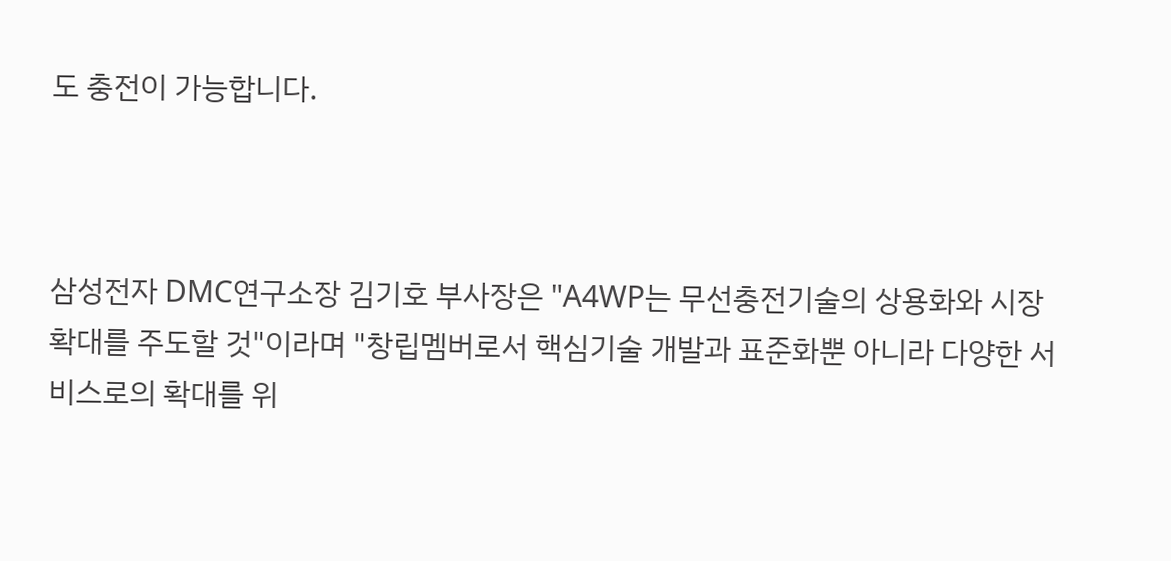도 충전이 가능합니다.



삼성전자 DMC연구소장 김기호 부사장은 "A4WP는 무선충전기술의 상용화와 시장 확대를 주도할 것"이라며 "창립멤버로서 핵심기술 개발과 표준화뿐 아니라 다양한 서비스로의 확대를 위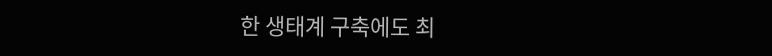한 생태계 구축에도 최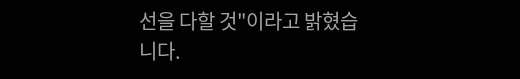선을 다할 것"이라고 밝혔습니다.